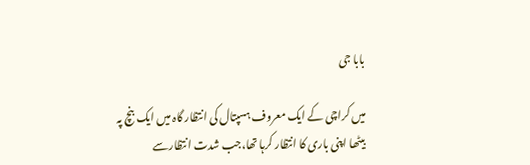بابا جی

میں کراچی کے ایک معروف ہسپتال کی انتظار گاہ میں ایک بنچ پہ بیٹھا اپنی باری کا انتظار کرہا تھا،جب شدت انتظارسے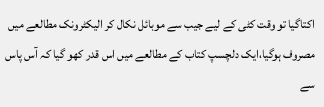اکتاگیا تو وقت کٹی کے لیے جیب سے موبائل نکال کر الیکٹرونک مطالعے میں مصروف ہوگیا،ایک دلچسپ کتاب کے مطالعے میں اس قدر کھو گیا کہ آس پاس سے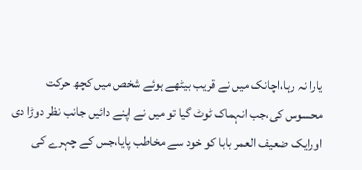یارا نہ رہا،اچانک میں نے قریب بیٹھے ہوئے شخص میں کچھ حرکت محسوس کی،جب انہماک ٹوٹ گیا تو میں نے اپنے دائیں جانب نظر دوڑا دی اورایک ضعیف العمر بابا کو خود سے مخاطب پایا،جس کے چہرے کی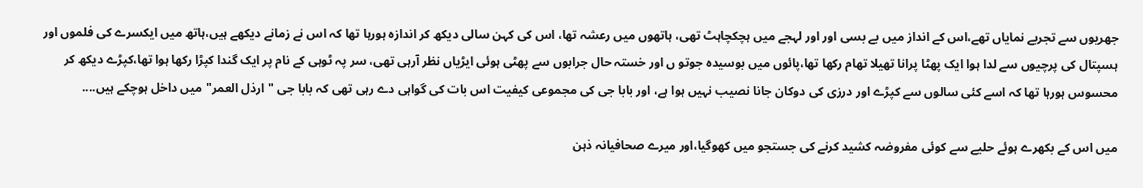جھریوں سے تجربے نمایاں تھے،اس کے انداز میں بے بسی اور اور لہجے میں ہچکچاہٹ تھی، ہاتھوں میں رعشہ تھا، اس کی کہن سالی دیکھ کر اندازہ ہورہا تھا کہ اس نے زمانے دیکھے ہیں،ہاتھ میں ایکسرے کی فلموں اور ہسپتال کی پرچیوں سے لدا ہوا ایک پھٹا پرانا تھیلا تھام رکھا تھا،پائوں میں بوسیدہ جوتو ں اور خستہ حال جرابوں سے پھٹی ہوئی ایڑیاں نظر آرہی تھی، سر پہ ٹوہی کے نام پر ایک گندا کپڑا رکھا ہوا تھا،کپڑے دیکھ کر محسوس ہورہا تھا کہ اسے کئی سالوں سے کپڑے اور درزی کی دوکان جانا نصیب نہیں ہوا ہے، اور بابا جی کی مجموعی کیفیت اس بات کی گواہی دے رہی تھی کہ بابا جی "ارذل العمر"میں داخل ہوچکے ہیں....

میں اس کے بکھرے ہوئے حلیے سے کوئی مفروضہ کشید کرنے کی جستجو میں کھوگیا،اور میرے صحافیانہ ذہن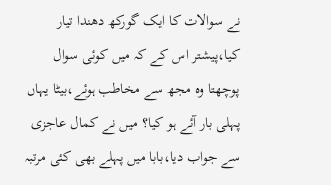نے سوالات کا ایک گورکھ دھندا تیار کیا،پیشتر اس کے کہ میں کوئی سوال پوچھتا وہ مجھ سے مخاطب ہوئے،بیٹا یہاں پہلی بار آئے ہو کیا؟ میں نے کمال عاجزی سے جواب دیا،بابا میں پہلے بھی کئی مرتبہ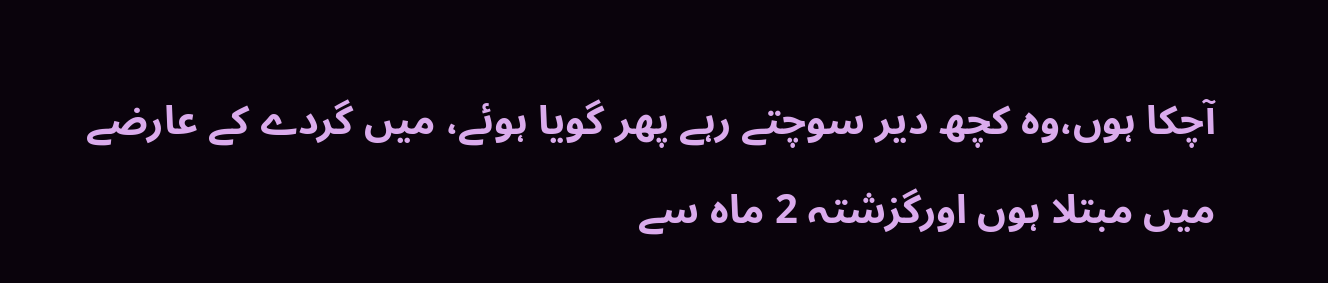آچکا ہوں،وہ کچھ دیر سوچتے رہے پھر گویا ہوئے، میں گردے کے عارضے میں مبتلا ہوں اورگزشتہ 2 ماہ سے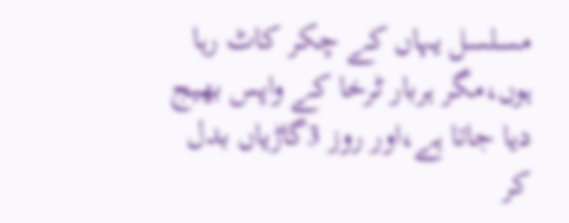مسلسل یہاں کے چکر کاٹ رہا ہوں،مگر ہربار ٹرخا کے واپس بھیج دیا جاتا ہے،اور روز 3گاڑیاں بدل کر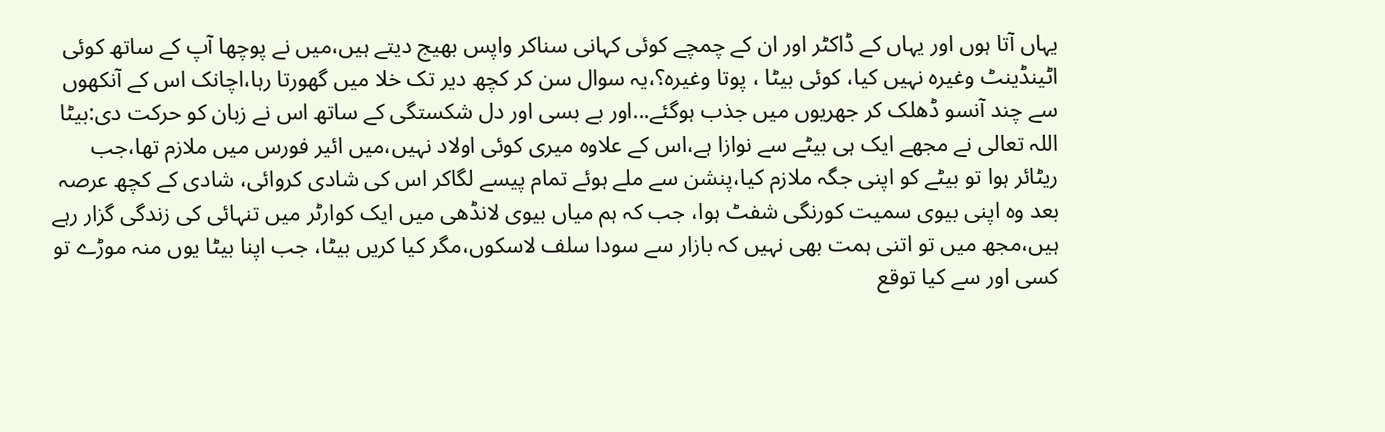یہاں آتا ہوں اور یہاں کے ڈاکٹر اور ان کے چمچے کوئی کہانی سناکر واپس بهیج دیتے ہیں،میں نے پوچھا آپ کے ساتھ کوئی اٹینڈینٹ وغیرہ نہیں کیا، کوئی بیٹا ، پوتا وغیرہ؟،یہ سوال سن کر کچھ دیر تک خلا میں گھورتا رہا،اچانک اس کے آنکھوں سے چند آنسو ڈھلک کر جھریوں میں جذب ہوگئے...اور بے بسی اور دل شکستگی کے ساتھ اس نے زبان کو حرکت دی:بیٹا اللہ تعالی نے مجھے ایک ہی بیٹے سے نوازا ہے،اس کے علاوہ میری کوئی اولاد نہیں،میں ائیر فورس میں ملازم تھا،جب ریٹائر ہوا تو بیٹے کو اپنی جگہ ملازم کیا،پنشن سے ملے ہوئے تمام پیسے لگاکر اس کی شادی کروائی، شادی کے کچھ عرصہ بعد وہ اپنی بیوی سمیت کورنگی شفٹ ہوا، جب کہ ہم میاں بیوی لانڈھی میں ایک کوارٹر میں تنہائی کی زندگی گزار رہے ہیں،مجھ میں تو اتنی ہمت بھی نہیں کہ بازار سے سودا سلف لاسکوں،مگر کیا کریں بیٹا، جب اپنا بیٹا یوں منہ موڑے تو کسی اور سے کیا توقع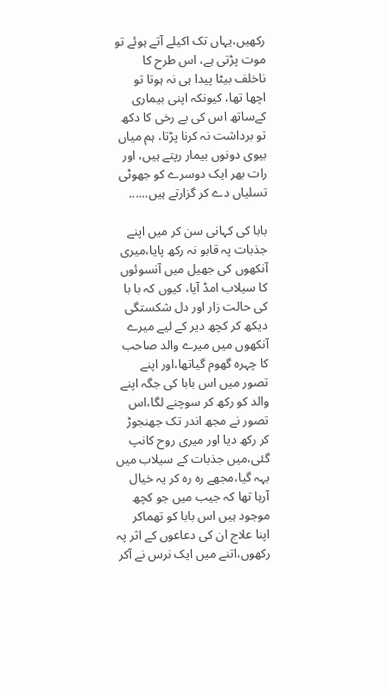رکھیں،یہاں تک اکیلے آتے ہوئے تو موت پڑتی ہے، اس طرح کا ناخلف بیٹا پیدا ہی نہ ہوتا تو اچھا تھا، کیونکہ اپنی بیماری کےساتھ اس کی بے رخی کا دکھ تو برداشت نہ کرنا پڑتا، ہم میاں بیوی دونوں بیمار رپتے ہیں، اور رات بھر ایک دوسرے کو جھوٹی تسلیاں دے کر گزارتے ہیں......

بابا کی کہانی سن کر میں اپنے جذبات پہ قابو نہ رکھ پایا،میری آنکھوں کی جھیل میں آنسوئوں کا سیلاب امڈ آیا، کیوں کہ با با کی حالت زار اور دل شکستگی دیکھ کر کچھ دیر کے لیے میرے آنکھوں میں میرے والد صاحب کا چہرہ گھوم گیاتھا،اور اپنے تصور میں اس بابا کی جگہ اپنے والد کو رکھ کر سوچنے لگا،اس تصور نے مجھ اندر تک جھنجوڑ کر رکھ دیا اور میری روح کانپ گئی،میں جذبات کے سیلاب میں بہہ گیا،مجھے رہ رہ کر یہ خیال آرہا تھا کہ جیب میں جو کچھ موجود ہیں اس بابا کو تھماکر اپنا علاج ان کی دعاعوں کے اثر پہ رکھوں،اتنے میں ایک نرس نے آکر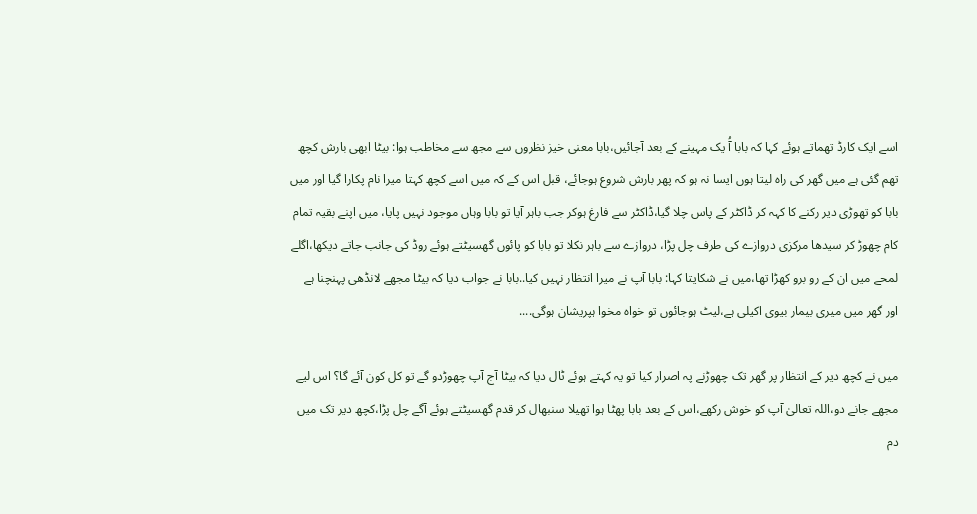اسے ایک کارڈ تھماتے ہوئے کہا کہ بابا آُ یک مہینے کے بعد آجائیں،بابا معنی خیز نظروں سے مجھ سے مخاطب ہوا: بیٹا ابھی بارش کچھ تھم گئی ہے میں گھر کی راہ لیتا ہوں ایسا نہ ہو کہ پھر بارش شروع ہوجائے، قبل اس کے کہ میں اسے کچھ کہتا میرا نام پکارا گیا اور میں بابا کو تھوڑی دیر رکنے کا کہہ کر ڈاکٹر کے پاس چلا گیا،ڈاکٹر سے فارغ ہوکر جب باہر آیا تو بابا وہاں موجود نہیں پایا، میں اپنے بقیہ تمام کام چھوڑ کر سیدھا مرکزی دروازے کی طرف چل پڑا، دروازے سے باہر نکلا تو بابا کو پائوں گھسیٹتے ہوئے روڈ کی جانب جاتے دیکھا،اگلے لمحے میں ان کے رو برو کھڑا تها،میں نے شکایتا کہا: بابا آپ نے میرا انتظار نہیں کیا..بابا نے جواب دیا کہ بیٹا مجھے لانڈھی پہنچنا ہے اور گھر میں میری بیمار بیوی اکیلی ہے،لیٹ ہوجائوں تو خواہ مخوا ہپریشان ہوگی....

میں نے کچھ دیر کے انتظار پر گهر تک چهوڑنے پہ اصرار کیا تو یہ کہتے ہوئے ٹال دیا کہ بیٹا آج آپ چھوڑدو گے تو کل کون آئے گا؟ اس لیے مجھے جانے دو،اللہ تعالیٰ آپ کو خوش رکھے،اس کے بعد بابا پهٹا ہوا تھیلا سنبھال کر قدم گھسیٹتے ہوئے آگے چل پڑا،کچھ دیر تک میں دم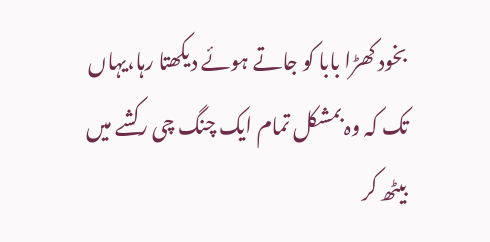بخود کھڑا بابا کو جاتے ہوئے دیکھتا رہا،یہاں تک کہ وہ بمشکل تمام ایک چنگ چی رکشے میں بیٹھ کر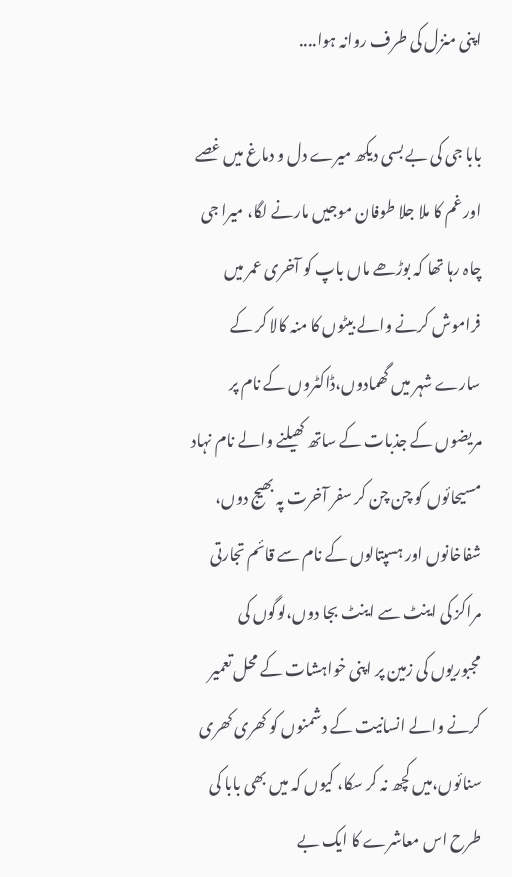اپنی منزل کی طرف روانہ ہوا....

بابا جی کی بے بسی دیکھ میرے دل و دماغ میں غصے اور غم کا ملا جلا طوفان موجیں مارنے لگا، میرا جی چاہ رہا تھا کہ بوڑھے ماں باپ کو آخری عمر میں فراموش کرنے والے بیٹوں کا منہ کالا کر کے سارے شہر میں گھمادوں،ڈاکٹروں کے نام پر مریضوں کے جذبات کے ساتھ کھیلنے والے نام نہاد مسیحائوں کو چن چن کر سفر آخرت پہ بھیج دوں، شفاخانوں اور ہسپتالوں کے نام سے قائم تجارتی مراکز کی اینٹ سے اینٹ بجا دوں،لوگوں کی مجبوریوں کی زمین پر اپنی خواہشات کے محل تعمیر کرنے والے انسانیت کے دشمنوں کو کھری کھری سنائوں،میں کچھ نہ کر سکا، کیوں کہ میں بھی بابا کی طرح اس معاشرے کا ایک بے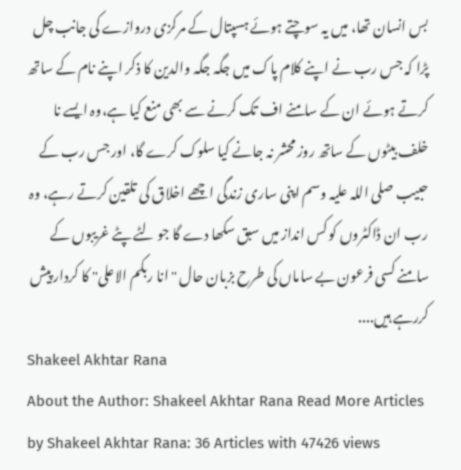بس انسان تھا، میں یہ سوچتے ہوئے ہسپتال کے مرکزی دروازے کی جانب چل پڑا کہ جس رب نے اپنے کلام پاک میں جگہ جگہ والدین کا ذکر اپنے نام کے ساتھ کرتے ہوئے ان کے سامنے اف تک کرنے سے بھی منع کیا ہے،وہ ایسے نا خلف بیٹوں کے ساتھ روز محشر نہ جانے کیا سلوک کرے گا، اور جس رب کے حبیب صلی اللہ علیہ وسم اپنی ساری زندگی اچھے اخلاق کی تلقین کرتے رہے، وہ رب ان ڈاکٹروں کو کس انداز میں سبق سکھا دے گا جو لٹے پٹے غریبوں کے سامنے کسی فرعون بے ساماں کی طرح بزبان حال "انا ربکم الاعلی" کا کردار پیش کررہے ہیں....
Shakeel Akhtar Rana
About the Author: Shakeel Akhtar Rana Read More Articles by Shakeel Akhtar Rana: 36 Articles with 47426 views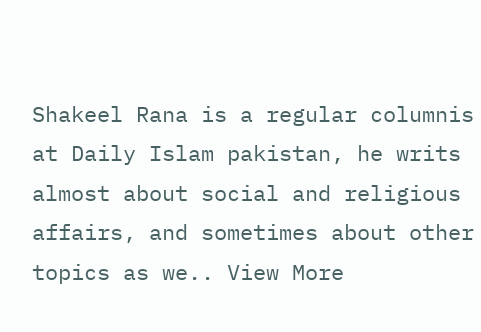Shakeel Rana is a regular columnis at Daily Islam pakistan, he writs almost about social and religious affairs, and sometimes about other topics as we.. View More